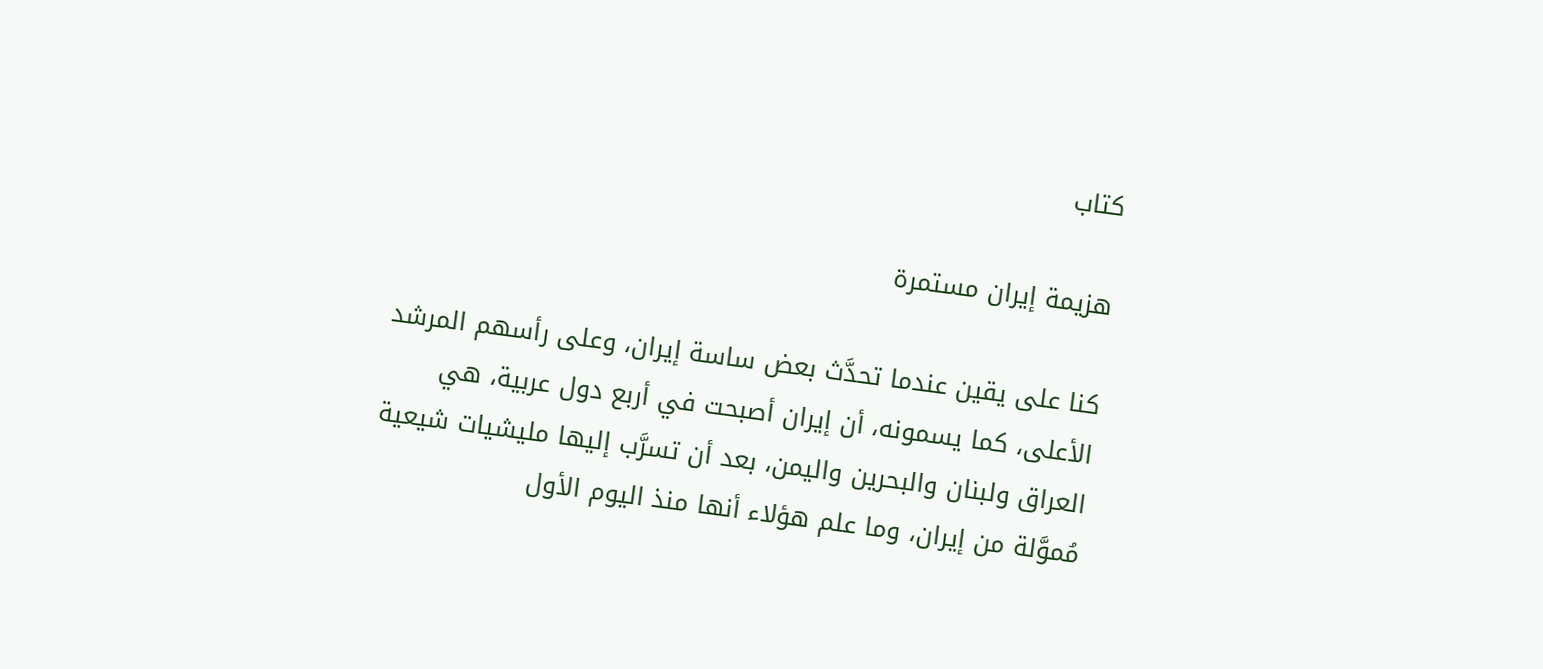كتاب

هزيمة إيران مستمرة

كنا على يقين عندما تحدَّث بعض ساسة إيران، وعلى رأسهم المرشد الأعلى، كما يسمونه، أن إيران أصبحت في أربع دول عربية، هي العراق ولبنان والبحرين واليمن، بعد أن تسرَّب إليها مليشيات شيعية مُموَّلة من إيران، وما علم هؤلاء أنها منذ اليوم الأول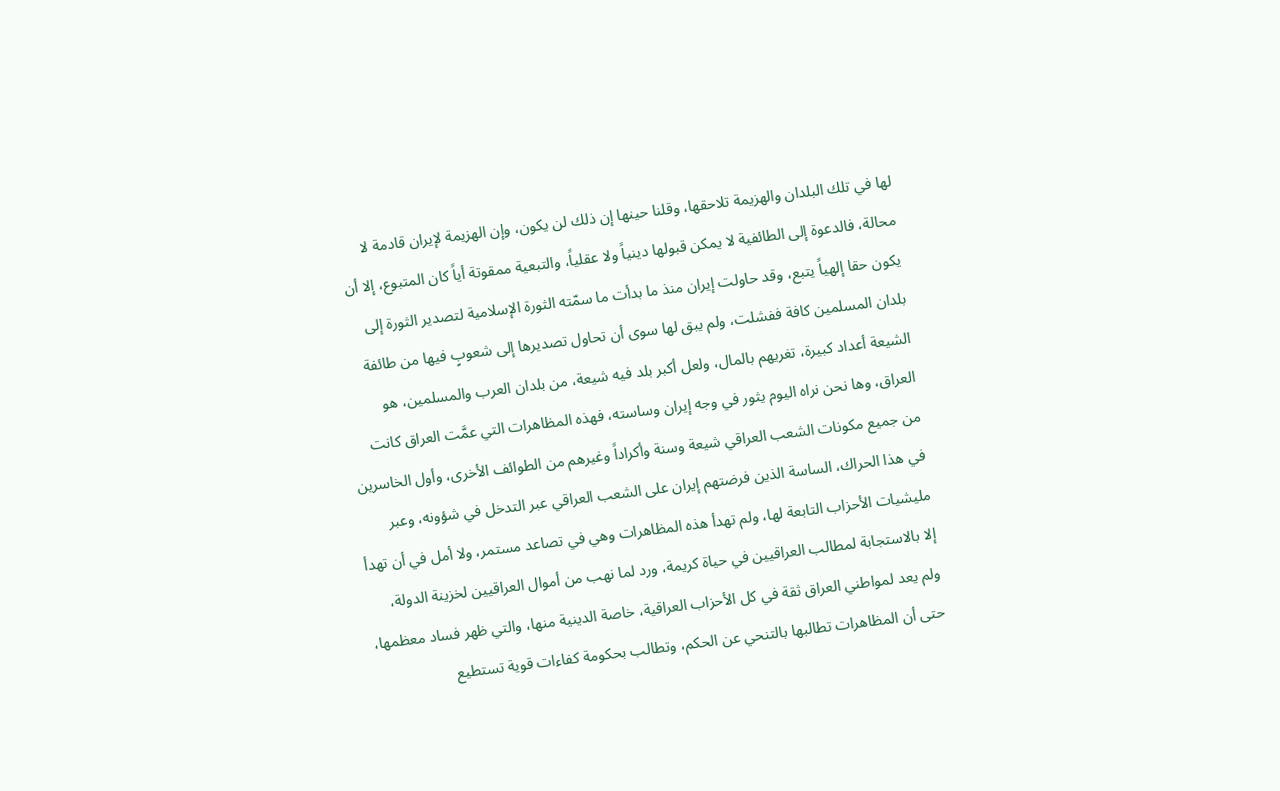لها في تلك البلدان والهزيمة تلاحقها، وقلنا حينها إن ذلك لن يكون، وإن الهزيمة لإيران قادمة لا محالة، فالدعوة إلى الطائفية لا يمكن قبولها دينياً ولا عقلياً، والتبعية ممقوتة أياً كان المتبوع، إلا أن يكون حقا إلهياً يتبع، وقد حاولت إيران منذ ما بدأت ما سمّته الثورة الإسلامية لتصدير الثورة إلى بلدان المسلمين كافة ففشلت، ولم يبق لها سوى أن تحاول تصديرها إلى شعوبٍ فيها من طائفة الشيعة أعداد كبيرة، تغريهم بالمال، ولعل أكبر بلد فيه شيعة، من بلدان العرب والمسلمين، هو العراق، وها نحن نراه اليوم يثور في وجه إيران وساسته، فهذه المظاهرات التي عمَّت العراق كانت من جميع مكونات الشعب العراقي شيعة وسنة وأكراداً وغيرهم من الطوائف الأخرى، وأول الخاسرين في هذا الحراك، الساسة الذين فرضتهم إيران على الشعب العراقي عبر التدخل في شؤونه، وعبر مليشيات الأحزاب التابعة لها، ولم تهدأ هذه المظاهرات وهي في تصاعد مستمر، ولا أمل في أن تهدأ إلا بالاستجابة لمطالب العراقيين في حياة كريمة، ورد لما نهب من أموال العراقيين لخزينة الدولة، ولم يعد لمواطني العراق ثقة في كل الأحزاب العراقية، خاصة الدينية منها، والتي ظهر فساد معظمها، حتى أن المظاهرات تطالبها بالتنحي عن الحكم، وتطالب بحكومة كفاءات قوية تستطيع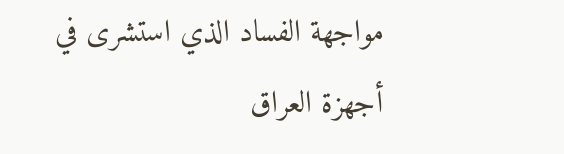مواجهة الفساد الذي استشرى في أجهزة العراق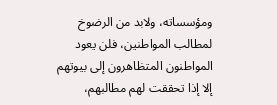ومؤسساته، ولابد من الرضوخ لمطالب المواطنين، فلن يعود المواطنون المتظاهرون إلى بيوتهم إلا إذا تحققت لهم مطالبهم،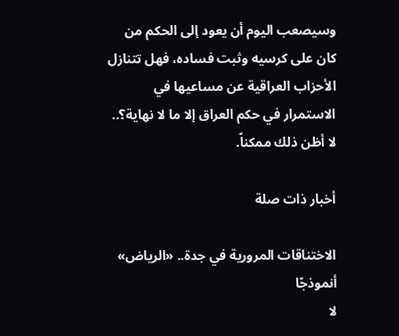وسيصعب اليوم أن يعود إلى الحكم من كان على كرسيه وثبت فساده، فهل تتنازل الأحزاب العراقية عن مساعيها في الاستمرار في حكم العراق إلا ما لا نهاية؟.. لا أظن ذلك ممكناً.

أخبار ذات صلة

الاختناقات المرورية في جدة.. «الرياض» أنموذجًا
لا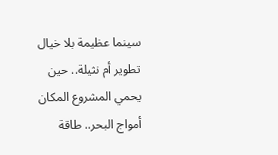سينما عظيمة بلا خيال
تطوير أم نثيلة.. حين يحمي المشروع المكان
أمواج البحر.. طاقة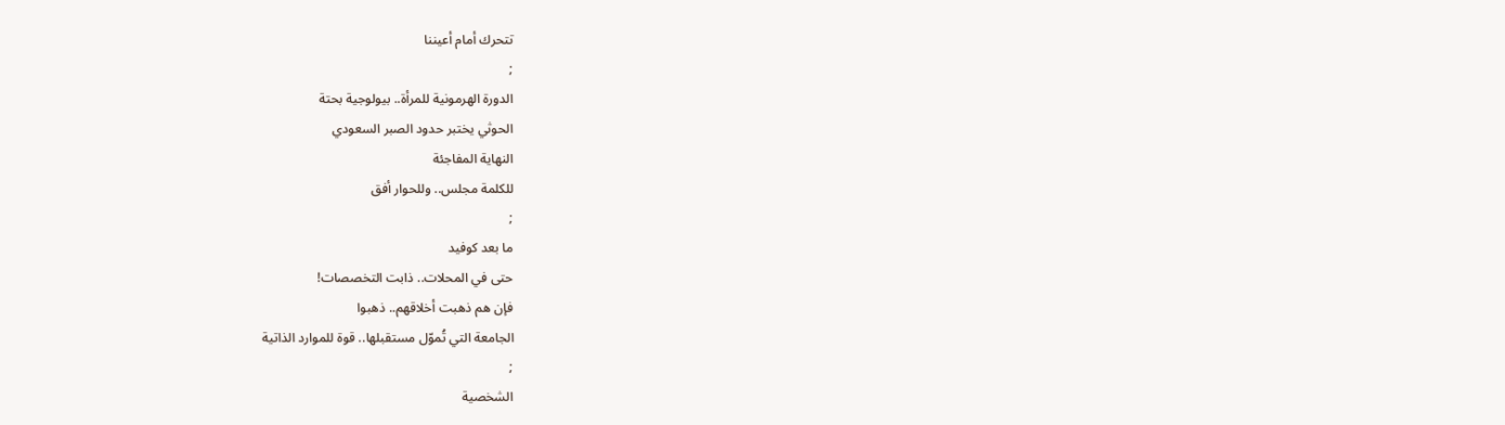تتحرك أمام أعيننا
;
الدورة الهرمونية للمرأة.. بيولوجية بحتة
الحوثي يختبر حدود الصبر السعودي
النهاية المفاجئة
للكلمة مجلس.. وللحوار أفق
;
ما بعد كوفيد
حتى في المحلات.. ذابت التخصصات!
فإن هم ذهبت أخلاقهم.. ذهبوا
الجامعة التي تُموّل مستقبلها.. قوة للموارد الذاتية
;
الشخصية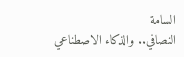السامة
النصافي.. والذكاء الاصطناعي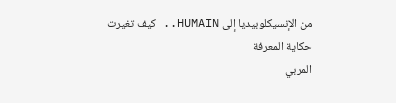من الإنسيكلوبيديا إلى HUMAIN.. كيف تغيرت حكاية المعرفة
المربي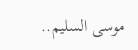موسى السليم..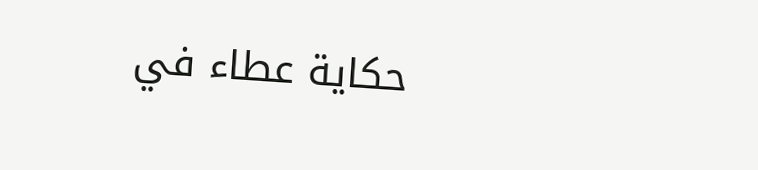حكاية عطاء في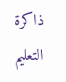ذاكرة التعليم